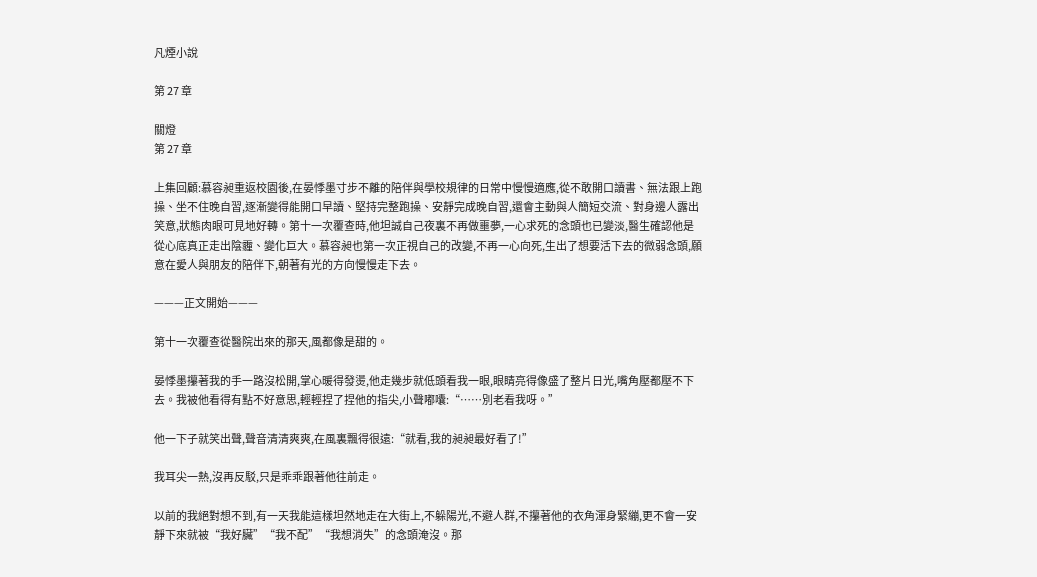凡煙小說

第 27 章

關燈
第 27 章

上集回顧:慕容昶重返校園後,在晏悸墨寸步不離的陪伴與學校規律的日常中慢慢適應,從不敢開口讀書、無法跟上跑操、坐不住晚自習,逐漸變得能開口早讀、堅持完整跑操、安靜完成晚自習,還會主動與人簡短交流、對身邊人露出笑意,狀態肉眼可見地好轉。第十一次覆查時,他坦誠自己夜裏不再做噩夢,一心求死的念頭也已變淡,醫生確認他是從心底真正走出陰霾、變化巨大。慕容昶也第一次正視自己的改變,不再一心向死,生出了想要活下去的微弱念頭,願意在愛人與朋友的陪伴下,朝著有光的方向慢慢走下去。

———正文開始———

第十一次覆查從醫院出來的那天,風都像是甜的。

晏悸墨攥著我的手一路沒松開,掌心暖得發燙,他走幾步就低頭看我一眼,眼睛亮得像盛了整片日光,嘴角壓都壓不下去。我被他看得有點不好意思,輕輕捏了捏他的指尖,小聲嘟囔:“……別老看我呀。”

他一下子就笑出聲,聲音清清爽爽,在風裏飄得很遠:“就看,我的昶昶最好看了!”

我耳尖一熱,沒再反駁,只是乖乖跟著他往前走。

以前的我絕對想不到,有一天我能這樣坦然地走在大街上,不躲陽光,不避人群,不攥著他的衣角渾身緊繃,更不會一安靜下來就被“我好臟”“我不配”“我想消失”的念頭淹沒。那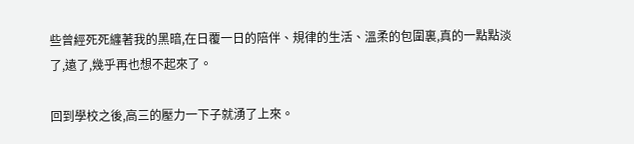些曾經死死纏著我的黑暗,在日覆一日的陪伴、規律的生活、溫柔的包圍裏,真的一點點淡了,遠了,幾乎再也想不起來了。

回到學校之後,高三的壓力一下子就湧了上來。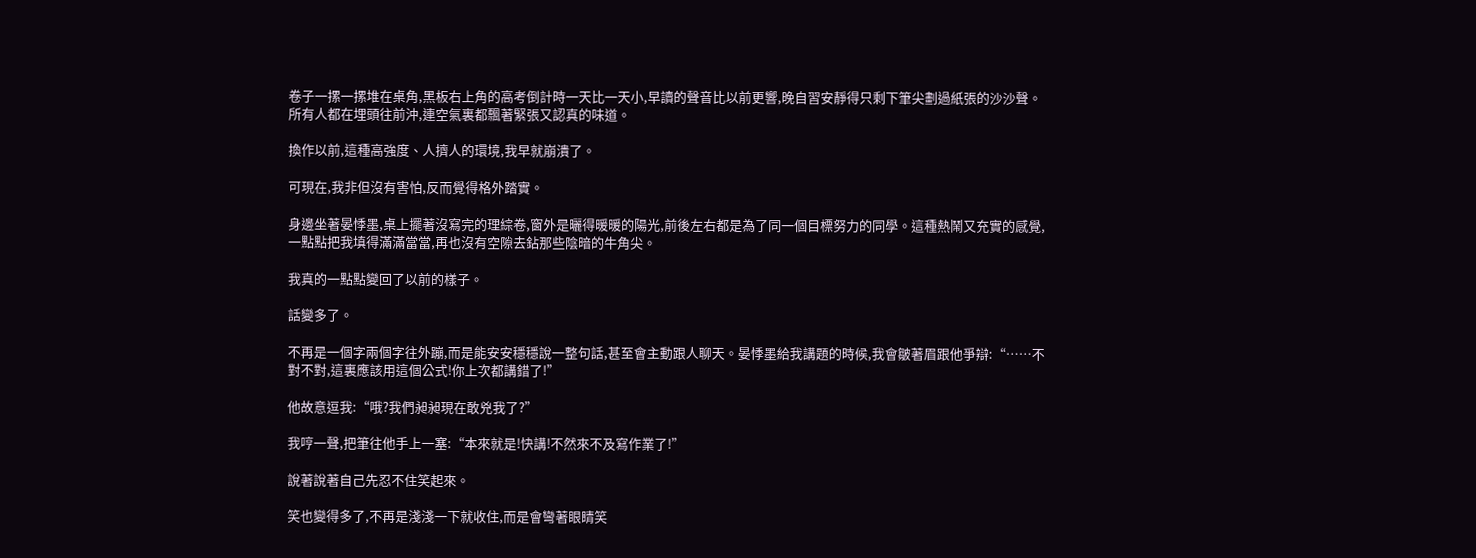卷子一摞一摞堆在桌角,黑板右上角的高考倒計時一天比一天小,早讀的聲音比以前更響,晚自習安靜得只剩下筆尖劃過紙張的沙沙聲。所有人都在埋頭往前沖,連空氣裏都飄著緊張又認真的味道。

換作以前,這種高強度、人擠人的環境,我早就崩潰了。

可現在,我非但沒有害怕,反而覺得格外踏實。

身邊坐著晏悸墨,桌上擺著沒寫完的理綜卷,窗外是曬得暖暖的陽光,前後左右都是為了同一個目標努力的同學。這種熱鬧又充實的感覺,一點點把我填得滿滿當當,再也沒有空隙去鉆那些陰暗的牛角尖。

我真的一點點變回了以前的樣子。

話變多了。

不再是一個字兩個字往外蹦,而是能安安穩穩說一整句話,甚至會主動跟人聊天。晏悸墨給我講題的時候,我會皺著眉跟他爭辯:“……不對不對,這裏應該用這個公式!你上次都講錯了!”

他故意逗我:“哦?我們昶昶現在敢兇我了?”

我哼一聲,把筆往他手上一塞:“本來就是!快講!不然來不及寫作業了!”

說著說著自己先忍不住笑起來。

笑也變得多了,不再是淺淺一下就收住,而是會彎著眼睛笑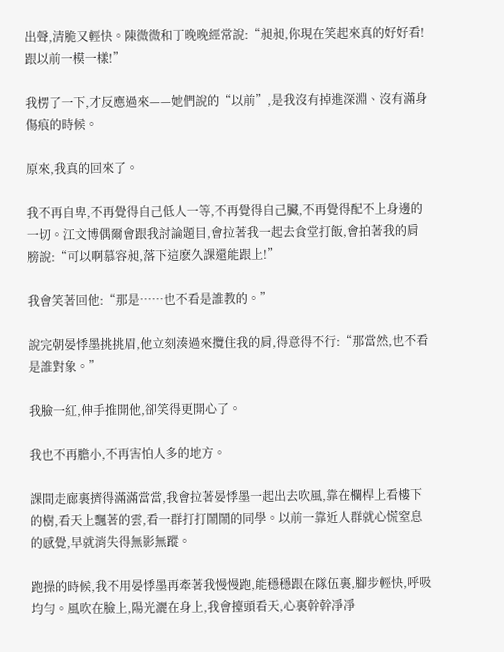出聲,清脆又輕快。陳微微和丁晚晚經常說:“昶昶,你現在笑起來真的好好看!跟以前一模一樣!”

我楞了一下,才反應過來——她們說的“以前”,是我沒有掉進深淵、沒有滿身傷痕的時候。

原來,我真的回來了。

我不再自卑,不再覺得自己低人一等,不再覺得自己臟,不再覺得配不上身邊的一切。江文博偶爾會跟我討論題目,會拉著我一起去食堂打飯,會拍著我的肩膀說:“可以啊慕容昶,落下這麽久課還能跟上!”

我會笑著回他:“那是……也不看是誰教的。”

說完朝晏悸墨挑挑眉,他立刻湊過來攬住我的肩,得意得不行:“那當然,也不看是誰對象。”

我臉一紅,伸手推開他,卻笑得更開心了。

我也不再膽小,不再害怕人多的地方。

課間走廊裏擠得滿滿當當,我會拉著晏悸墨一起出去吹風,靠在欄桿上看樓下的樹,看天上飄著的雲,看一群打打鬧鬧的同學。以前一靠近人群就心慌窒息的感覺,早就消失得無影無蹤。

跑操的時候,我不用晏悸墨再牽著我慢慢跑,能穩穩跟在隊伍裏,腳步輕快,呼吸均勻。風吹在臉上,陽光灑在身上,我會擡頭看天,心裏幹幹凈凈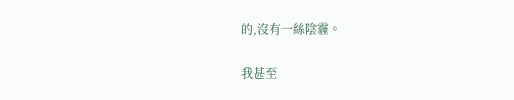的,沒有一絲陰霾。

我甚至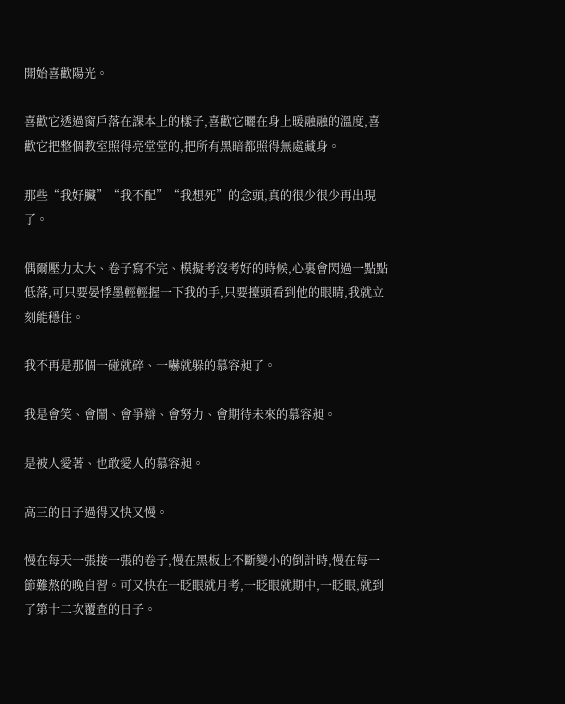開始喜歡陽光。

喜歡它透過窗戶落在課本上的樣子,喜歡它曬在身上暖融融的溫度,喜歡它把整個教室照得亮堂堂的,把所有黑暗都照得無處藏身。

那些“我好臟”“我不配”“我想死”的念頭,真的很少很少再出現了。

偶爾壓力太大、卷子寫不完、模擬考沒考好的時候,心裏會閃過一點點低落,可只要晏悸墨輕輕握一下我的手,只要擡頭看到他的眼睛,我就立刻能穩住。

我不再是那個一碰就碎、一嚇就躲的慕容昶了。

我是會笑、會鬧、會爭辯、會努力、會期待未來的慕容昶。

是被人愛著、也敢愛人的慕容昶。

高三的日子過得又快又慢。

慢在每天一張接一張的卷子,慢在黑板上不斷變小的倒計時,慢在每一節難熬的晚自習。可又快在一眨眼就月考,一眨眼就期中,一眨眼,就到了第十二次覆查的日子。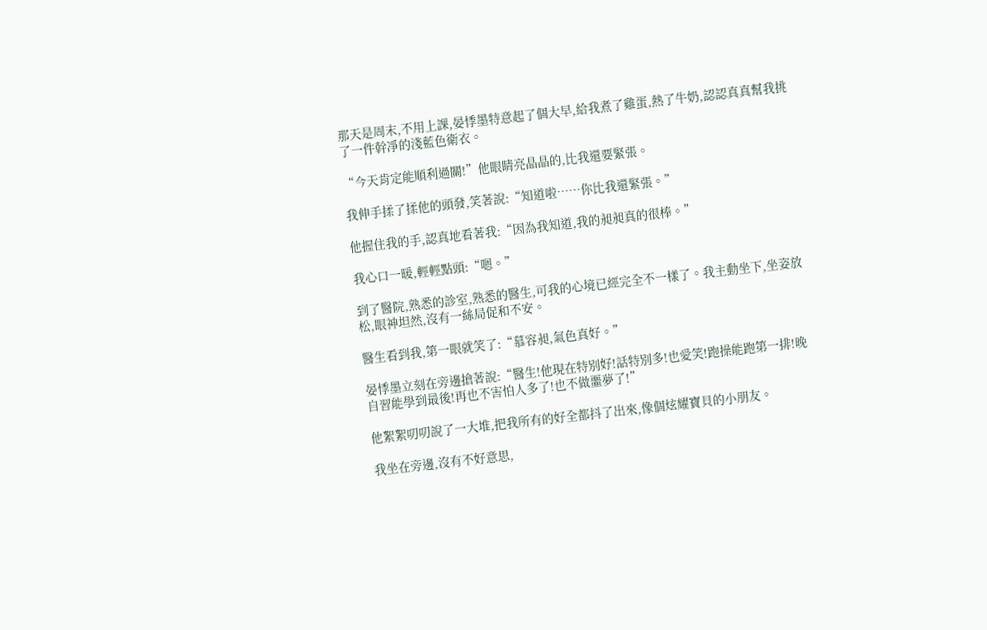那天是周末,不用上課,晏悸墨特意起了個大早,給我煮了雞蛋,熱了牛奶,認認真真幫我挑了一件幹凈的淺藍色衛衣。

“今天肯定能順利過關!”他眼睛亮晶晶的,比我還要緊張。

我伸手揉了揉他的頭發,笑著說:“知道啦……你比我還緊張。”

他握住我的手,認真地看著我:“因為我知道,我的昶昶真的很棒。”

我心口一暖,輕輕點頭:“嗯。”

到了醫院,熟悉的診室,熟悉的醫生,可我的心境已經完全不一樣了。我主動坐下,坐姿放松,眼神坦然,沒有一絲局促和不安。

醫生看到我,第一眼就笑了:“慕容昶,氣色真好。”

晏悸墨立刻在旁邊搶著說:“醫生!他現在特別好!話特別多!也愛笑!跑操能跑第一排!晚自習能學到最後!再也不害怕人多了!也不做噩夢了!”

他絮絮叨叨說了一大堆,把我所有的好全都抖了出來,像個炫耀寶貝的小朋友。

我坐在旁邊,沒有不好意思,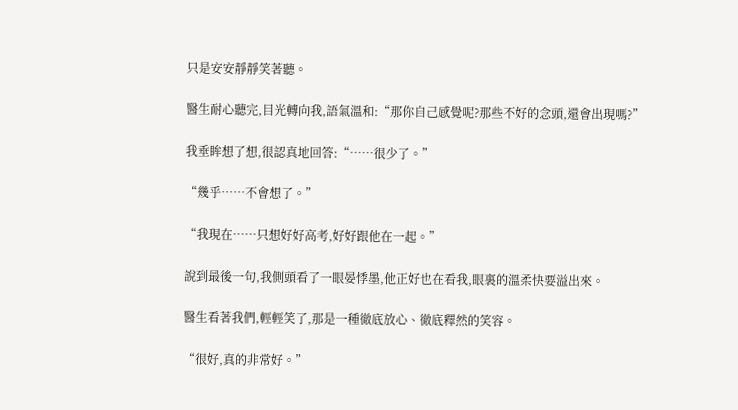只是安安靜靜笑著聽。

醫生耐心聽完,目光轉向我,語氣溫和:“那你自己感覺呢?那些不好的念頭,還會出現嗎?”

我垂眸想了想,很認真地回答:“……很少了。”

“幾乎……不會想了。”

“我現在……只想好好高考,好好跟他在一起。”

說到最後一句,我側頭看了一眼晏悸墨,他正好也在看我,眼裏的溫柔快要溢出來。

醫生看著我們,輕輕笑了,那是一種徹底放心、徹底釋然的笑容。

“很好,真的非常好。”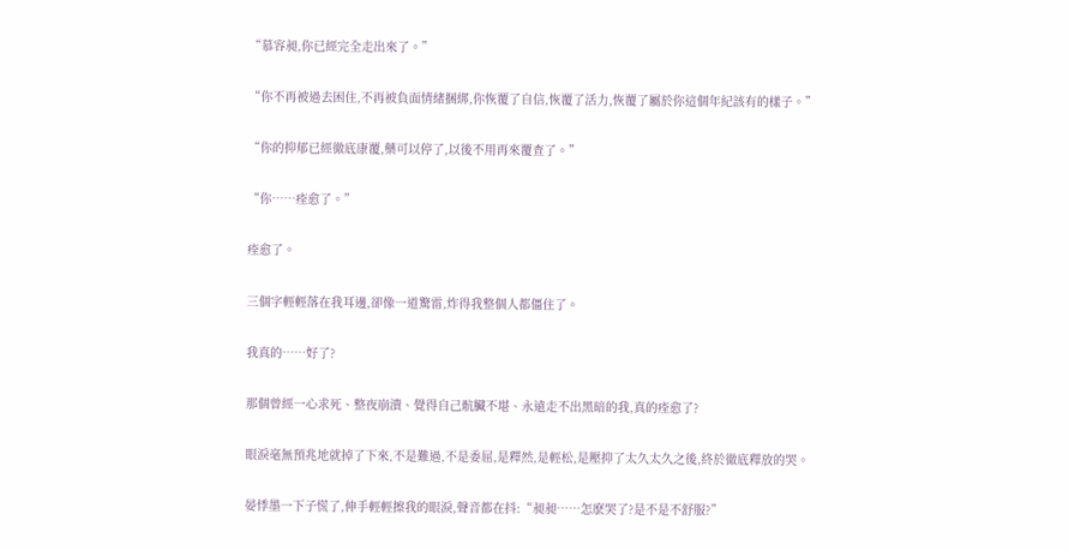“慕容昶,你已經完全走出來了。”

“你不再被過去困住,不再被負面情緒捆綁,你恢覆了自信,恢覆了活力,恢覆了屬於你這個年紀該有的樣子。”

“你的抑郁已經徹底康覆,藥可以停了,以後不用再來覆查了。”

“你……痊愈了。”

痊愈了。

三個字輕輕落在我耳邊,卻像一道驚雷,炸得我整個人都僵住了。

我真的……好了?

那個曾經一心求死、整夜崩潰、覺得自己骯臟不堪、永遠走不出黑暗的我,真的痊愈了?

眼淚毫無預兆地就掉了下來,不是難過,不是委屈,是釋然,是輕松,是壓抑了太久太久之後,終於徹底釋放的哭。

晏悸墨一下子慌了,伸手輕輕擦我的眼淚,聲音都在抖:“昶昶……怎麽哭了?是不是不舒服?”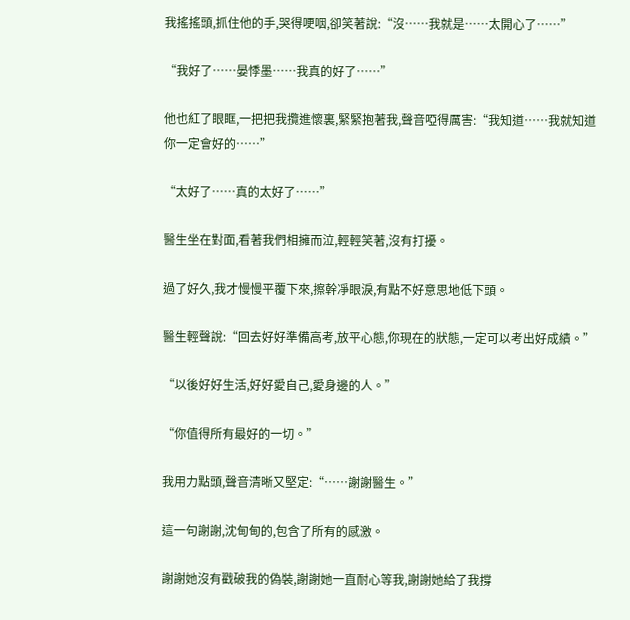我搖搖頭,抓住他的手,哭得哽咽,卻笑著說:“沒……我就是……太開心了……”

“我好了……晏悸墨……我真的好了……”

他也紅了眼眶,一把把我攬進懷裏,緊緊抱著我,聲音啞得厲害:“我知道……我就知道你一定會好的……”

“太好了……真的太好了……”

醫生坐在對面,看著我們相擁而泣,輕輕笑著,沒有打擾。

過了好久,我才慢慢平覆下來,擦幹凈眼淚,有點不好意思地低下頭。

醫生輕聲說:“回去好好準備高考,放平心態,你現在的狀態,一定可以考出好成績。”

“以後好好生活,好好愛自己,愛身邊的人。”

“你值得所有最好的一切。”

我用力點頭,聲音清晰又堅定:“……謝謝醫生。”

這一句謝謝,沈甸甸的,包含了所有的感激。

謝謝她沒有戳破我的偽裝,謝謝她一直耐心等我,謝謝她給了我撐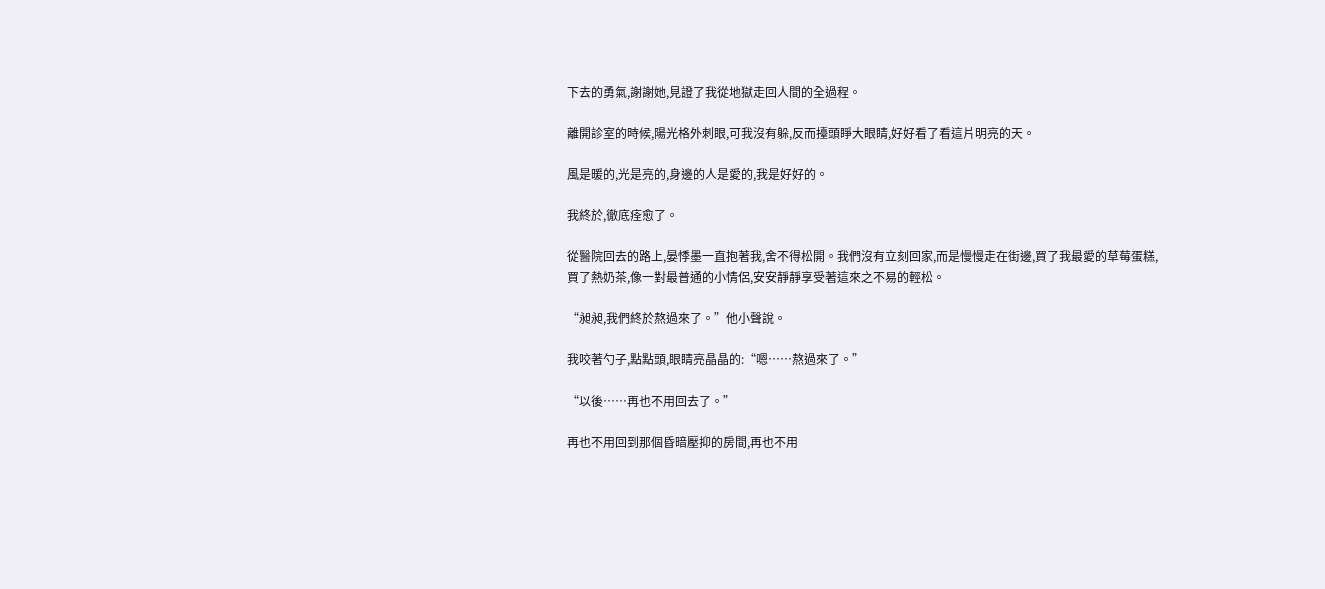下去的勇氣,謝謝她,見證了我從地獄走回人間的全過程。

離開診室的時候,陽光格外刺眼,可我沒有躲,反而擡頭睜大眼睛,好好看了看這片明亮的天。

風是暖的,光是亮的,身邊的人是愛的,我是好好的。

我終於,徹底痊愈了。

從醫院回去的路上,晏悸墨一直抱著我,舍不得松開。我們沒有立刻回家,而是慢慢走在街邊,買了我最愛的草莓蛋糕,買了熱奶茶,像一對最普通的小情侶,安安靜靜享受著這來之不易的輕松。

“昶昶,我們終於熬過來了。”他小聲說。

我咬著勺子,點點頭,眼睛亮晶晶的:“嗯……熬過來了。”

“以後……再也不用回去了。”

再也不用回到那個昏暗壓抑的房間,再也不用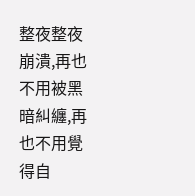整夜整夜崩潰,再也不用被黑暗糾纏,再也不用覺得自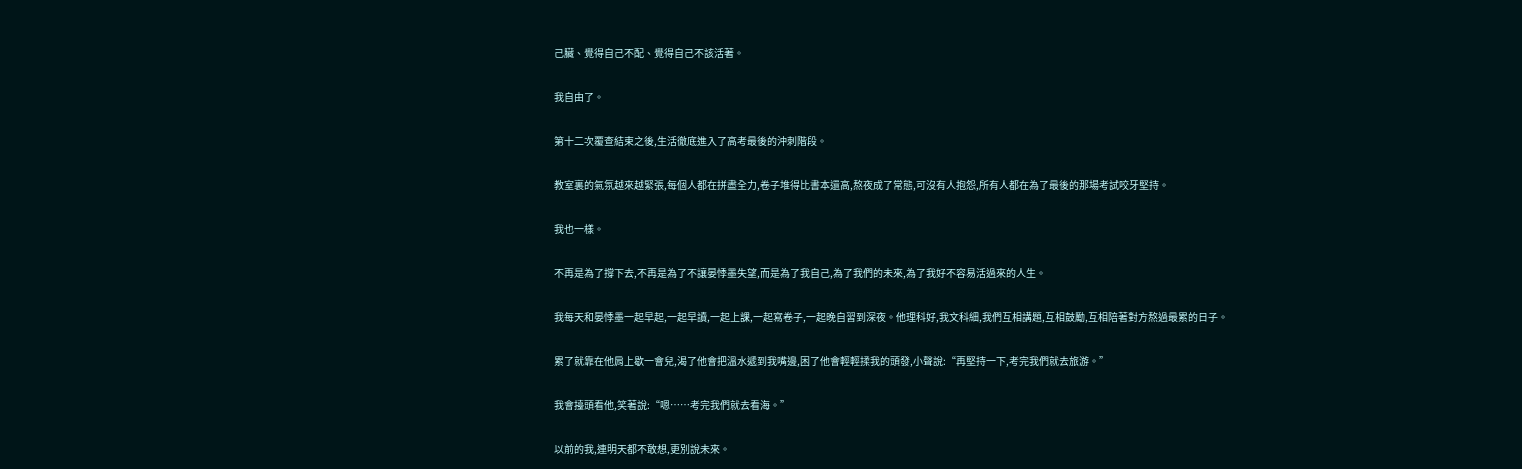己臟、覺得自己不配、覺得自己不該活著。

我自由了。

第十二次覆查結束之後,生活徹底進入了高考最後的沖刺階段。

教室裏的氣氛越來越緊張,每個人都在拼盡全力,卷子堆得比書本還高,熬夜成了常態,可沒有人抱怨,所有人都在為了最後的那場考試咬牙堅持。

我也一樣。

不再是為了撐下去,不再是為了不讓晏悸墨失望,而是為了我自己,為了我們的未來,為了我好不容易活過來的人生。

我每天和晏悸墨一起早起,一起早讀,一起上課,一起寫卷子,一起晚自習到深夜。他理科好,我文科細,我們互相講題,互相鼓勵,互相陪著對方熬過最累的日子。

累了就靠在他肩上歇一會兒,渴了他會把溫水遞到我嘴邊,困了他會輕輕揉我的頭發,小聲說:“再堅持一下,考完我們就去旅游。”

我會擡頭看他,笑著說:“嗯……考完我們就去看海。”

以前的我,連明天都不敢想,更別說未來。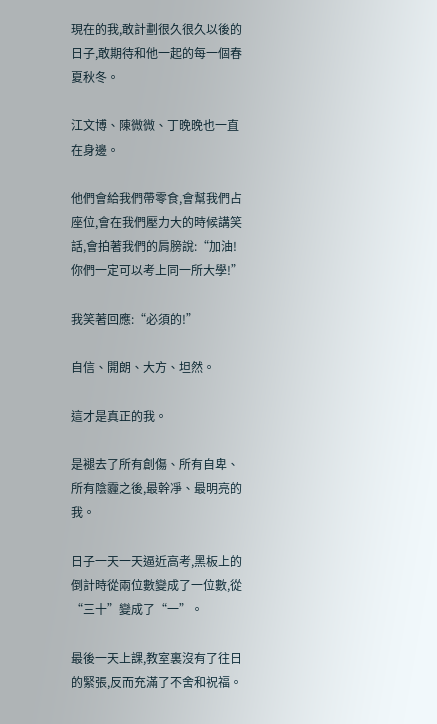現在的我,敢計劃很久很久以後的日子,敢期待和他一起的每一個春夏秋冬。

江文博、陳微微、丁晚晚也一直在身邊。

他們會給我們帶零食,會幫我們占座位,會在我們壓力大的時候講笑話,會拍著我們的肩膀說:“加油!你們一定可以考上同一所大學!”

我笑著回應:“必須的!”

自信、開朗、大方、坦然。

這才是真正的我。

是褪去了所有創傷、所有自卑、所有陰霾之後,最幹凈、最明亮的我。

日子一天一天逼近高考,黑板上的倒計時從兩位數變成了一位數,從“三十”變成了“一”。

最後一天上課,教室裏沒有了往日的緊張,反而充滿了不舍和祝福。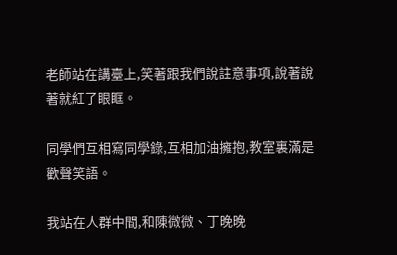老師站在講臺上,笑著跟我們說註意事項,說著說著就紅了眼眶。

同學們互相寫同學錄,互相加油擁抱,教室裏滿是歡聲笑語。

我站在人群中間,和陳微微、丁晚晚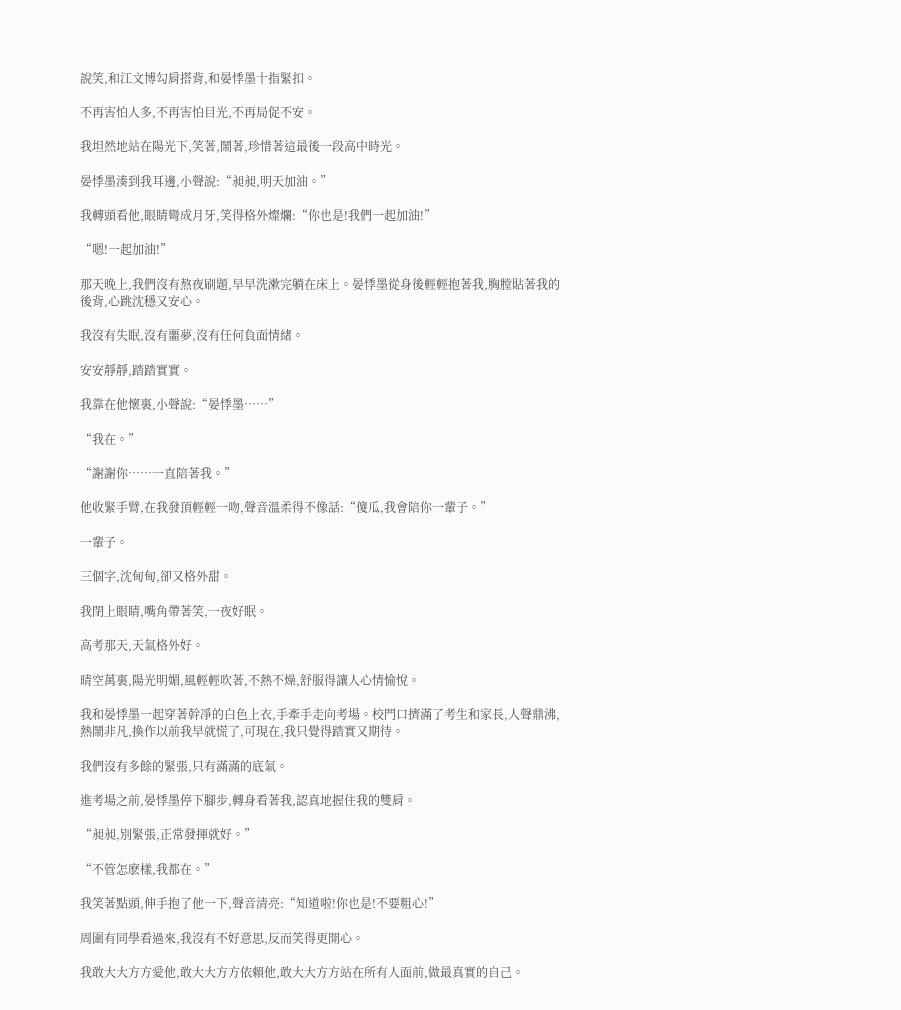說笑,和江文博勾肩搭背,和晏悸墨十指緊扣。

不再害怕人多,不再害怕目光,不再局促不安。

我坦然地站在陽光下,笑著,鬧著,珍惜著這最後一段高中時光。

晏悸墨湊到我耳邊,小聲說:“昶昶,明天加油。”

我轉頭看他,眼睛彎成月牙,笑得格外燦爛:“你也是!我們一起加油!”

“嗯!一起加油!”

那天晚上,我們沒有熬夜刷題,早早洗漱完躺在床上。晏悸墨從身後輕輕抱著我,胸膛貼著我的後背,心跳沈穩又安心。

我沒有失眠,沒有噩夢,沒有任何負面情緒。

安安靜靜,踏踏實實。

我靠在他懷裏,小聲說:“晏悸墨……”

“我在。”

“謝謝你……一直陪著我。”

他收緊手臂,在我發頂輕輕一吻,聲音溫柔得不像話:“傻瓜,我會陪你一輩子。”

一輩子。

三個字,沈甸甸,卻又格外甜。

我閉上眼睛,嘴角帶著笑,一夜好眠。

高考那天,天氣格外好。

晴空萬裏,陽光明媚,風輕輕吹著,不熱不燥,舒服得讓人心情愉悅。

我和晏悸墨一起穿著幹凈的白色上衣,手牽手走向考場。校門口擠滿了考生和家長,人聲鼎沸,熱鬧非凡,換作以前我早就慌了,可現在,我只覺得踏實又期待。

我們沒有多餘的緊張,只有滿滿的底氣。

進考場之前,晏悸墨停下腳步,轉身看著我,認真地握住我的雙肩。

“昶昶,別緊張,正常發揮就好。”

“不管怎麽樣,我都在。”

我笑著點頭,伸手抱了他一下,聲音清亮:“知道啦!你也是!不要粗心!”

周圍有同學看過來,我沒有不好意思,反而笑得更開心。

我敢大大方方愛他,敢大大方方依賴他,敢大大方方站在所有人面前,做最真實的自己。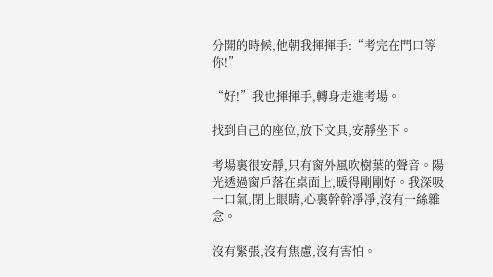分開的時候,他朝我揮揮手:“考完在門口等你!”

“好!”我也揮揮手,轉身走進考場。

找到自己的座位,放下文具,安靜坐下。

考場裏很安靜,只有窗外風吹樹葉的聲音。陽光透過窗戶落在桌面上,暖得剛剛好。我深吸一口氣,閉上眼睛,心裏幹幹凈凈,沒有一絲雜念。

沒有緊張,沒有焦慮,沒有害怕。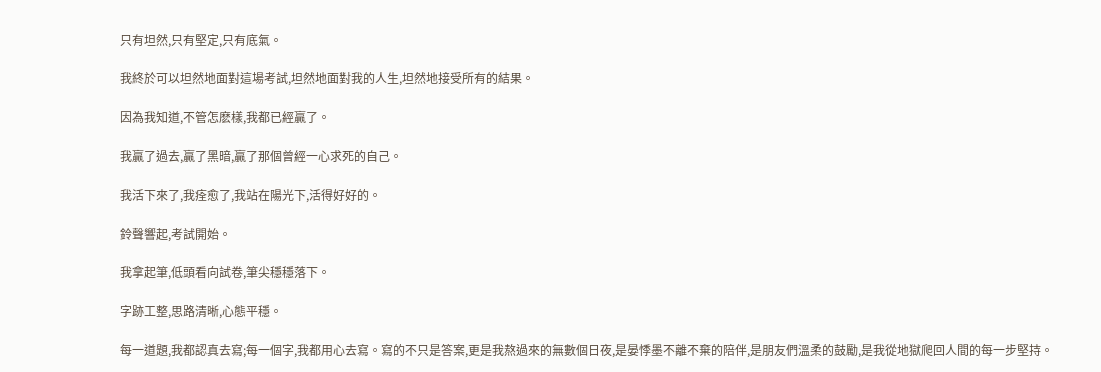只有坦然,只有堅定,只有底氣。

我終於可以坦然地面對這場考試,坦然地面對我的人生,坦然地接受所有的結果。

因為我知道,不管怎麽樣,我都已經贏了。

我贏了過去,贏了黑暗,贏了那個曾經一心求死的自己。

我活下來了,我痊愈了,我站在陽光下,活得好好的。

鈴聲響起,考試開始。

我拿起筆,低頭看向試卷,筆尖穩穩落下。

字跡工整,思路清晰,心態平穩。

每一道題,我都認真去寫;每一個字,我都用心去寫。寫的不只是答案,更是我熬過來的無數個日夜,是晏悸墨不離不棄的陪伴,是朋友們溫柔的鼓勵,是我從地獄爬回人間的每一步堅持。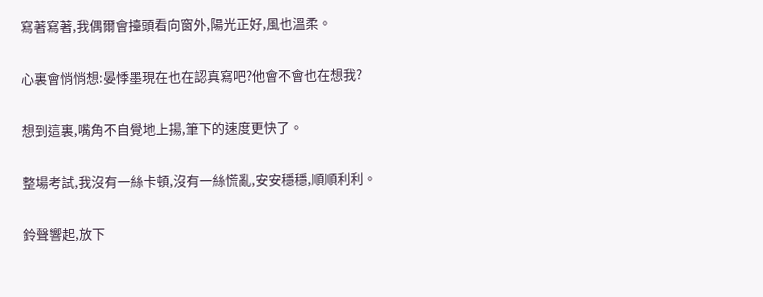寫著寫著,我偶爾會擡頭看向窗外,陽光正好,風也溫柔。

心裏會悄悄想:晏悸墨現在也在認真寫吧?他會不會也在想我?

想到這裏,嘴角不自覺地上揚,筆下的速度更快了。

整場考試,我沒有一絲卡頓,沒有一絲慌亂,安安穩穩,順順利利。

鈴聲響起,放下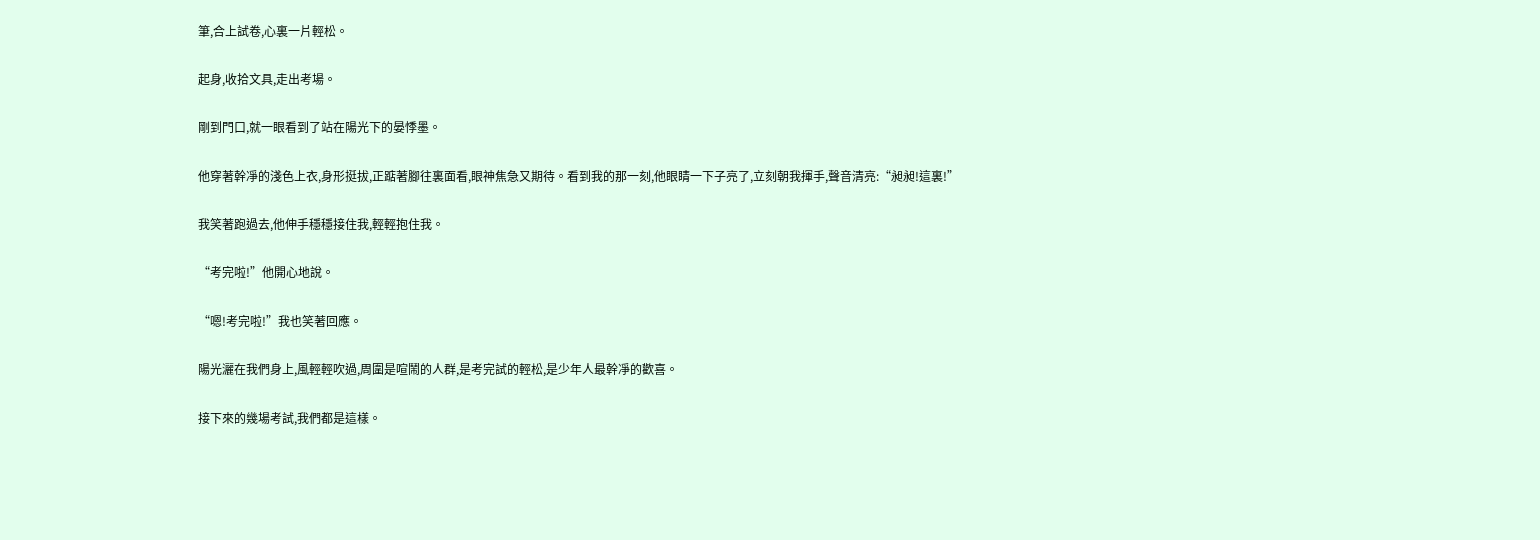筆,合上試卷,心裏一片輕松。

起身,收拾文具,走出考場。

剛到門口,就一眼看到了站在陽光下的晏悸墨。

他穿著幹凈的淺色上衣,身形挺拔,正踮著腳往裏面看,眼神焦急又期待。看到我的那一刻,他眼睛一下子亮了,立刻朝我揮手,聲音清亮:“昶昶!這裏!”

我笑著跑過去,他伸手穩穩接住我,輕輕抱住我。

“考完啦!”他開心地說。

“嗯!考完啦!”我也笑著回應。

陽光灑在我們身上,風輕輕吹過,周圍是喧鬧的人群,是考完試的輕松,是少年人最幹凈的歡喜。

接下來的幾場考試,我們都是這樣。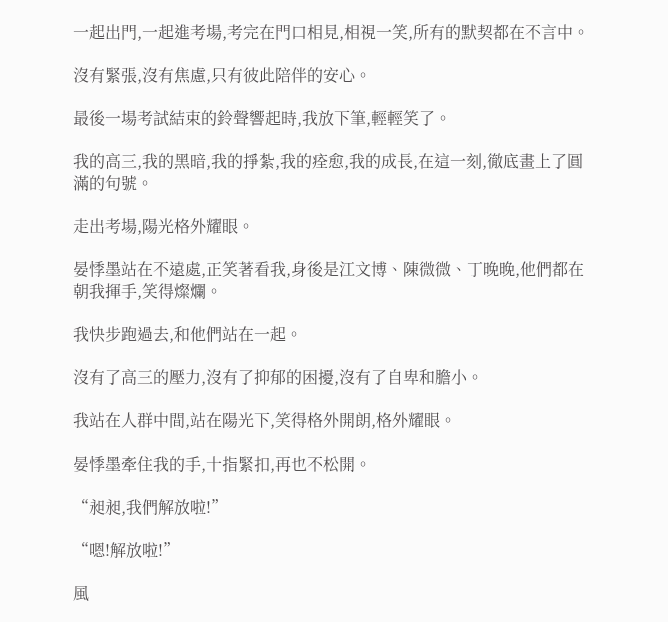一起出門,一起進考場,考完在門口相見,相視一笑,所有的默契都在不言中。

沒有緊張,沒有焦慮,只有彼此陪伴的安心。

最後一場考試結束的鈴聲響起時,我放下筆,輕輕笑了。

我的高三,我的黑暗,我的掙紮,我的痊愈,我的成長,在這一刻,徹底畫上了圓滿的句號。

走出考場,陽光格外耀眼。

晏悸墨站在不遠處,正笑著看我,身後是江文博、陳微微、丁晚晚,他們都在朝我揮手,笑得燦爛。

我快步跑過去,和他們站在一起。

沒有了高三的壓力,沒有了抑郁的困擾,沒有了自卑和膽小。

我站在人群中間,站在陽光下,笑得格外開朗,格外耀眼。

晏悸墨牽住我的手,十指緊扣,再也不松開。

“昶昶,我們解放啦!”

“嗯!解放啦!”

風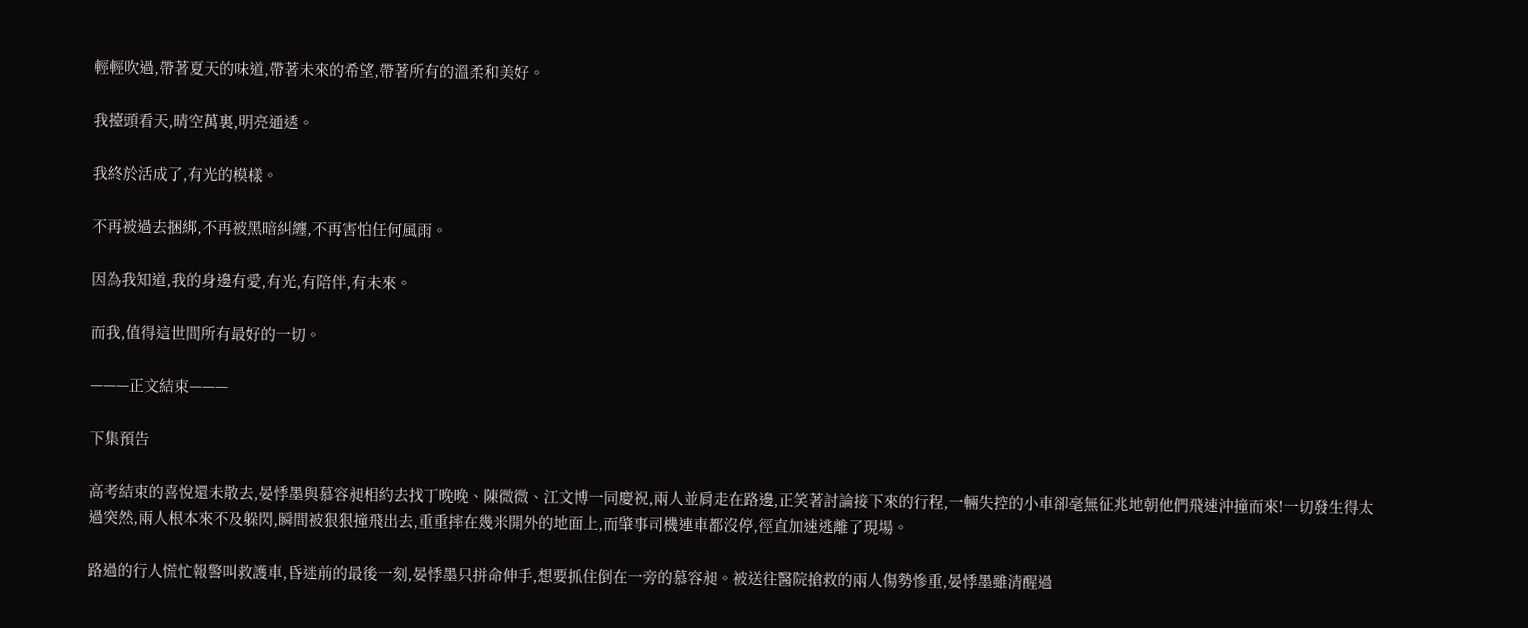輕輕吹過,帶著夏天的味道,帶著未來的希望,帶著所有的溫柔和美好。

我擡頭看天,晴空萬裏,明亮通透。

我終於活成了,有光的模樣。

不再被過去捆綁,不再被黑暗糾纏,不再害怕任何風雨。

因為我知道,我的身邊有愛,有光,有陪伴,有未來。

而我,值得這世間所有最好的一切。

———正文結束———

下集預告

高考結束的喜悅還未散去,晏悸墨與慕容昶相約去找丁晚晚、陳微微、江文博一同慶祝,兩人並肩走在路邊,正笑著討論接下來的行程,一輛失控的小車卻毫無征兆地朝他們飛速沖撞而來!一切發生得太過突然,兩人根本來不及躲閃,瞬間被狠狠撞飛出去,重重摔在幾米開外的地面上,而肇事司機連車都沒停,徑直加速逃離了現場。

路過的行人慌忙報警叫救護車,昏迷前的最後一刻,晏悸墨只拼命伸手,想要抓住倒在一旁的慕容昶。被送往醫院搶救的兩人傷勢慘重,晏悸墨雖清醒過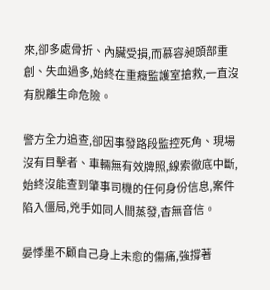來,卻多處骨折、內臟受損,而慕容昶頭部重創、失血過多,始終在重癥監護室搶救,一直沒有脫離生命危險。

警方全力追查,卻因事發路段監控死角、現場沒有目擊者、車輛無有效牌照,線索徹底中斷,始終沒能查到肇事司機的任何身份信息,案件陷入僵局,兇手如同人間蒸發,杳無音信。

晏悸墨不顧自己身上未愈的傷痛,強撐著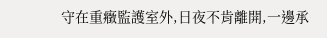守在重癥監護室外,日夜不肯離開,一邊承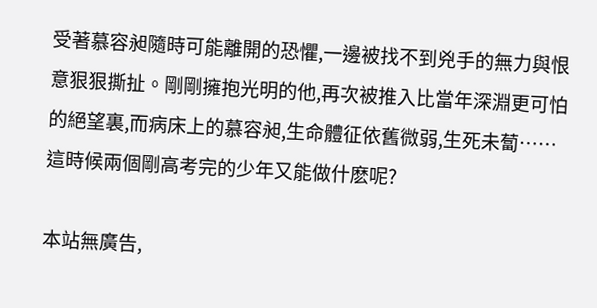受著慕容昶隨時可能離開的恐懼,一邊被找不到兇手的無力與恨意狠狠撕扯。剛剛擁抱光明的他,再次被推入比當年深淵更可怕的絕望裏,而病床上的慕容昶,生命體征依舊微弱,生死未蔔……這時候兩個剛高考完的少年又能做什麽呢?

本站無廣告,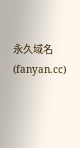永久域名(fanyan.cc)